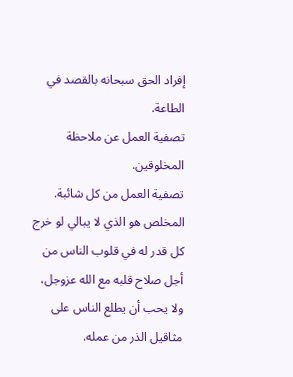إفراد الحق سبحانه بالقصد في الطاعة.
تصفية العمل عن ملاحظة المخلوقين.
تصفية العمل من كل شائبة.
المخلص هو الذي لا يبالي لو خرج كل قدر له في قلوب الناس من أجل صلاح قلبه مع الله عزوجل، ولا يحب أن يطلع الناس على مثاقيل الذر من عمله.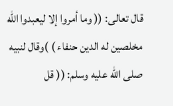قال تعالى: (( وما أمروا إلا ليعبدوا الله مخلصين له الدين حنفاء ) )وقال لنبيه صلى الله عليه وسلم: (( قل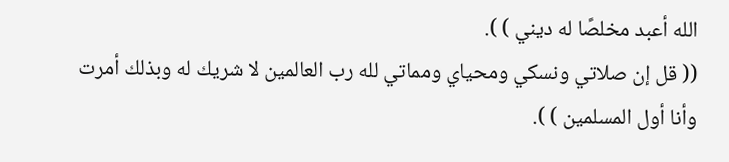الله أعبد مخلصًا له ديني ) ).
(( قل إن صلاتي ونسكي ومحياي ومماتي لله رب العالمين لا شريك له وبذلك أمرت وأنا أول المسلمين ) ).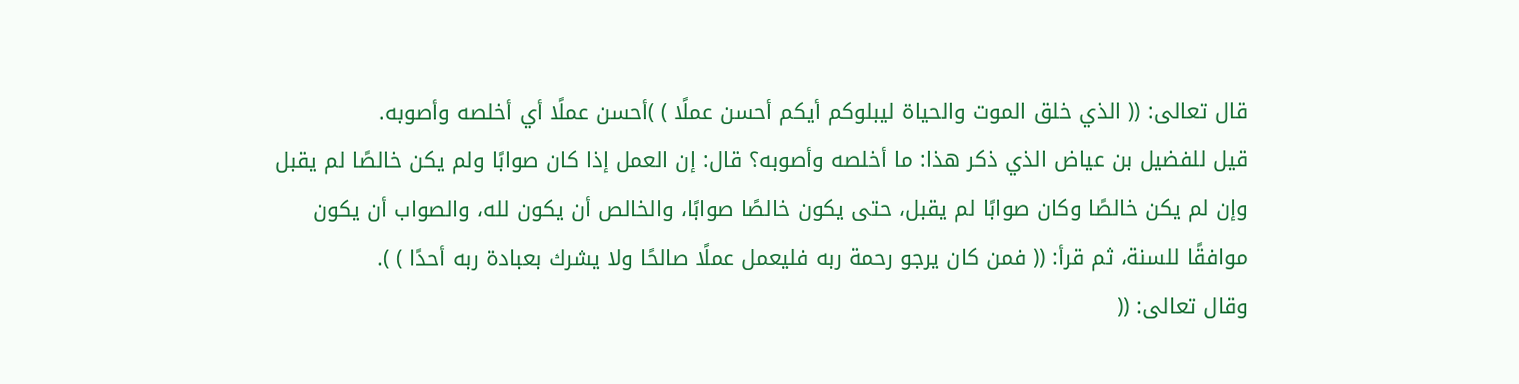قال تعالى: (( الذي خلق الموت والحياة ليبلوكم أيكم أحسن عملًا ) )أحسن عملًا أي أخلصه وأصوبه.
قيل للفضيل بن عياض الذي ذكر هذا: ما أخلصه وأصوبه؟ قال: إن العمل إذا كان صوابًا ولم يكن خالصًا لم يقبل وإن لم يكن خالصًا وكان صوابًا لم يقبل، حتى يكون خالصًا صوابًا، والخالص أن يكون لله، والصواب أن يكون موافقًا للسنة، ثم قرأ: (( فمن كان يرجو رحمة ربه فليعمل عملًا صالحًا ولا يشرك بعبادة ربه أحدًا ) ).
وقال تعالى: ((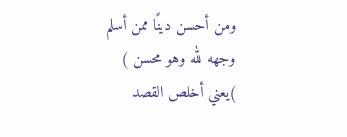ومن أحسن دينًا ممن أسلم وجهه لله وهو محسن ) )يعني أخلص القصد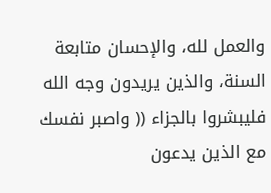والعمل لله، والإحسان متابعة السنة، والذين يريدون وجه الله فليبشروا بالجزاء (( واصبر نفسك مع الذين يدعون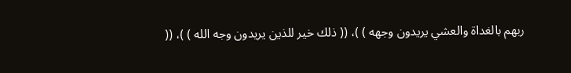ربهم بالغداة والعشي يريدون وجهه ) )، (( ذلك خير للذين يريدون وجه الله ) )، ((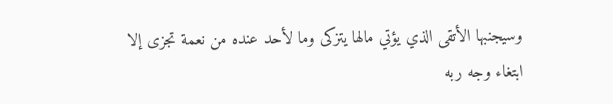وسيجنبها الأتقى الذي يؤتي مالها يتزكى وما لأحد عنده من نعمة تجزى إلا ابتغاء وجه ربه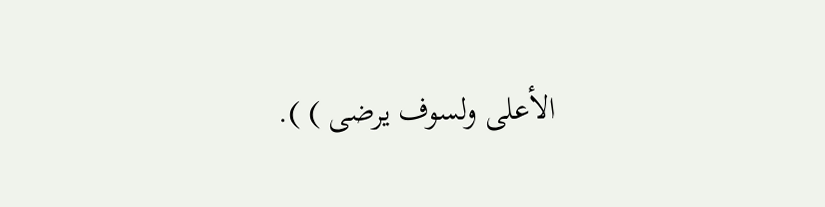الأعلى ولسوف يرضى ) ).